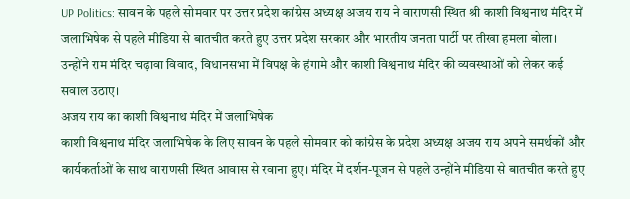UP Politics: सावन के पहले सोमवार पर उत्तर प्रदेश कांग्रेस अध्यक्ष अजय राय ने वाराणसी स्थित श्री काशी विश्वनाथ मंदिर में जलाभिषेक से पहले मीडिया से बातचीत करते हुए उत्तर प्रदेश सरकार और भारतीय जनता पार्टी पर तीखा हमला बोला। उन्होंने राम मंदिर चढ़ावा विवाद, विधानसभा में विपक्ष के हंगामे और काशी विश्वनाथ मंदिर की व्यवस्थाओं को लेकर कई सवाल उठाए।
अजय राय का काशी विश्वनाथ मंदिर में जलाभिषेक
काशी विश्वनाथ मंदिर जलाभिषेक के लिए सावन के पहले सोमवार को कांग्रेस के प्रदेश अध्यक्ष अजय राय अपने समर्थकों और कार्यकर्ताओं के साथ वाराणसी स्थित आवास से रवाना हुए। मंदिर में दर्शन-पूजन से पहले उन्होंने मीडिया से बातचीत करते हुए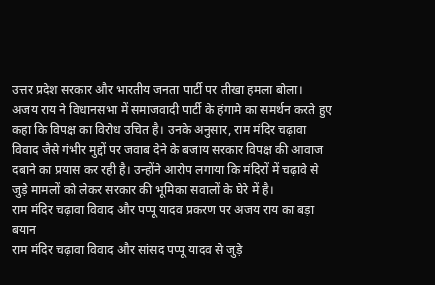उत्तर प्रदेश सरकार और भारतीय जनता पार्टी पर तीखा हमला बोला।
अजय राय ने विधानसभा में समाजवादी पार्टी के हंगामे का समर्थन करते हुए कहा कि विपक्ष का विरोध उचित है। उनके अनुसार, राम मंदिर चढ़ावा विवाद जैसे गंभीर मुद्दों पर जवाब देने के बजाय सरकार विपक्ष की आवाज दबाने का प्रयास कर रही है। उन्होंने आरोप लगाया कि मंदिरों में चढ़ावे से जुड़े मामलों को लेकर सरकार की भूमिका सवालों के घेरे में है।
राम मंदिर चढ़ावा विवाद और पप्पू यादव प्रकरण पर अजय राय का बड़ा बयान
राम मंदिर चढ़ावा विवाद और सांसद पप्पू यादव से जुड़े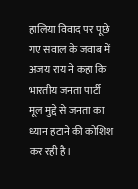हालिया विवाद पर पूछे गए सवाल के जवाब में अजय राय ने कहा कि भारतीय जनता पार्टी मूल मुद्दे से जनता का ध्यान हटाने की कोशिश कर रही है।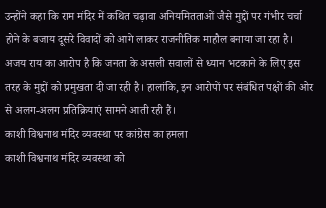उन्होंने कहा कि राम मंदिर में कथित चढ़ावा अनियमितताओं जैसे मुद्दों पर गंभीर चर्चा होने के बजाय दूसरे विवादों को आगे लाकर राजनीतिक माहौल बनाया जा रहा है। अजय राय का आरोप है कि जनता के असली सवालों से ध्यान भटकाने के लिए इस तरह के मुद्दों को प्रमुखता दी जा रही है। हालांकि, इन आरोपों पर संबंधित पक्षों की ओर से अलग-अलग प्रतिक्रियाएं सामने आती रही हैं।
काशी विश्वनाथ मंदिर व्यवस्था पर कांग्रेस का हमला
काशी विश्वनाथ मंदिर व्यवस्था को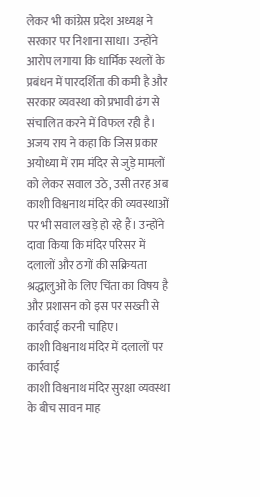लेकर भी कांग्रेस प्रदेश अध्यक्ष ने सरकार पर निशाना साधा। उन्होंने आरोप लगाया कि धार्मिक स्थलों के प्रबंधन में पारदर्शिता की कमी है और सरकार व्यवस्था को प्रभावी ढंग से संचालित करने में विफल रही है।
अजय राय ने कहा कि जिस प्रकार अयोध्या में राम मंदिर से जुड़े मामलों को लेकर सवाल उठे, उसी तरह अब काशी विश्वनाथ मंदिर की व्यवस्थाओं पर भी सवाल खड़े हो रहे हैं। उन्होंने दावा किया कि मंदिर परिसर में दलालों और ठगों की सक्रियता श्रद्धालुओं के लिए चिंता का विषय है और प्रशासन को इस पर सख्ती से कार्रवाई करनी चाहिए।
काशी विश्वनाथ मंदिर में दलालों पर कार्रवाई
काशी विश्वनाथ मंदिर सुरक्षा व्यवस्था के बीच सावन माह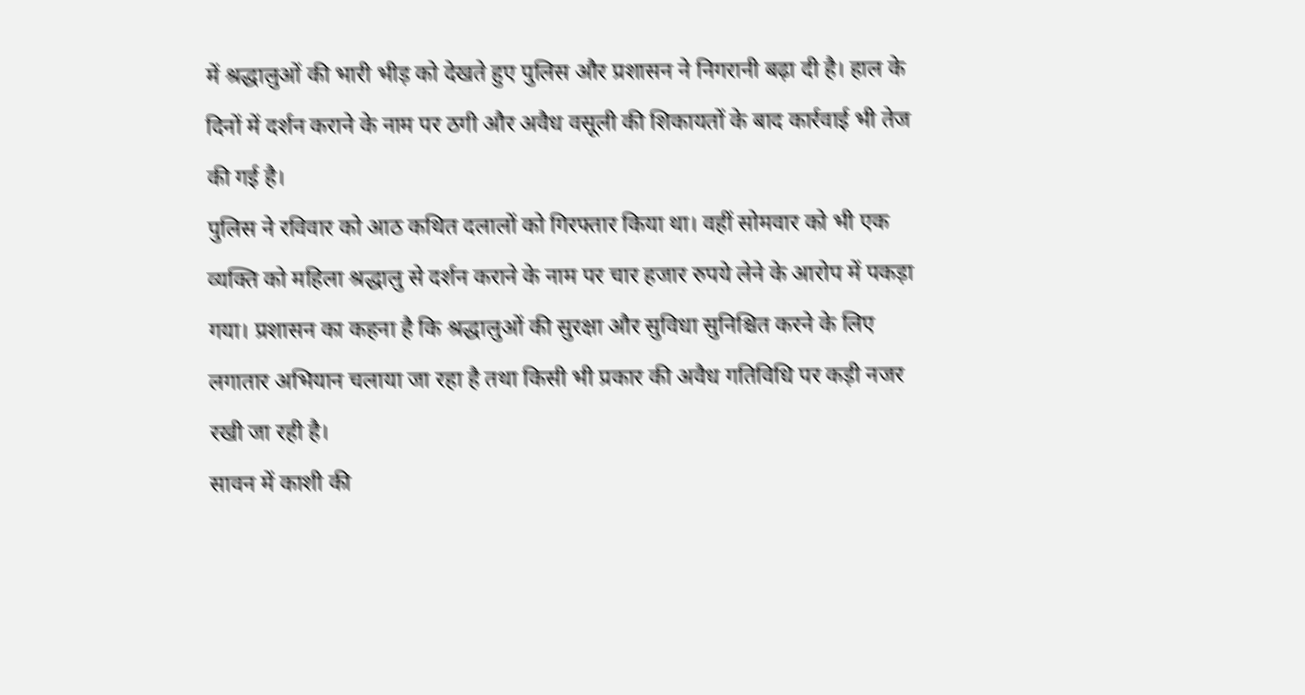में श्रद्धालुओं की भारी भीड़ को देखते हुए पुलिस और प्रशासन ने निगरानी बढ़ा दी है। हाल के दिनों में दर्शन कराने के नाम पर ठगी और अवैध वसूली की शिकायतों के बाद कार्रवाई भी तेज की गई है।
पुलिस ने रविवार को आठ कथित दलालों को गिरफ्तार किया था। वहीं सोमवार को भी एक व्यक्ति को महिला श्रद्धालु से दर्शन कराने के नाम पर चार हजार रुपये लेने के आरोप में पकड़ा गया। प्रशासन का कहना है कि श्रद्धालुओं की सुरक्षा और सुविधा सुनिश्चित करने के लिए लगातार अभियान चलाया जा रहा है तथा किसी भी प्रकार की अवैध गतिविधि पर कड़ी नजर रखी जा रही है।
सावन में काशी की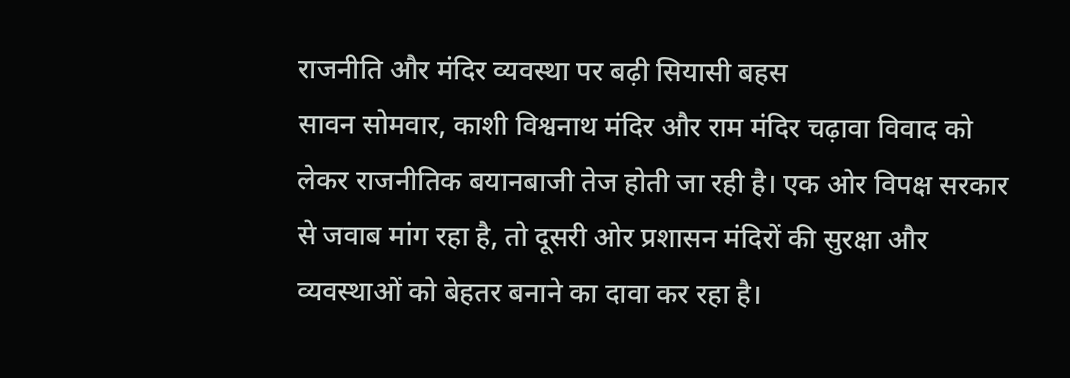राजनीति और मंदिर व्यवस्था पर बढ़ी सियासी बहस
सावन सोमवार, काशी विश्वनाथ मंदिर और राम मंदिर चढ़ावा विवाद को लेकर राजनीतिक बयानबाजी तेज होती जा रही है। एक ओर विपक्ष सरकार से जवाब मांग रहा है, तो दूसरी ओर प्रशासन मंदिरों की सुरक्षा और व्यवस्थाओं को बेहतर बनाने का दावा कर रहा है।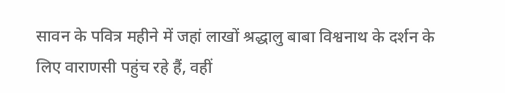सावन के पवित्र महीने में जहां लाखों श्रद्धालु बाबा विश्वनाथ के दर्शन के लिए वाराणसी पहुंच रहे हैं, वहीं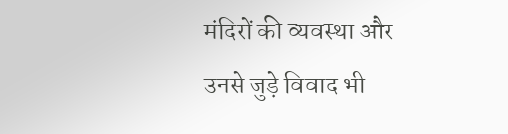मंदिरों की व्यवस्था और उनसे जुड़े विवाद भी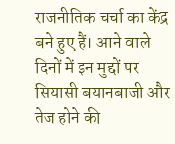राजनीतिक चर्चा का केंद्र बने हुए हैं। आने वाले दिनों में इन मुद्दों पर सियासी बयानबाजी और तेज होने की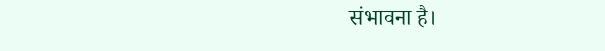संभावना है।